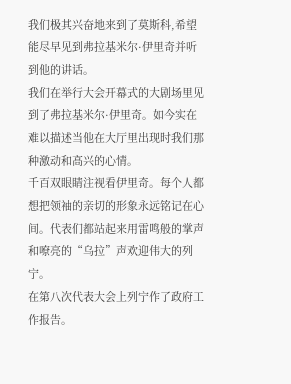我们极其兴奋地来到了莫斯科,希望能尽早见到弗拉基米尔·伊里奇并听到他的讲话。
我们在举行大会开幕式的大剧场里见到了弗拉基米尔·伊里奇。如今实在难以描述当他在大厅里出现时我们那种激动和高兴的心情。
千百双眼睛注视看伊里奇。每个人都想把领袖的亲切的形象永远铭记在心间。代表们都站起来用雷鸣般的掌声和嘹亮的“乌拉”声欢迎伟大的列宁。
在第八次代表大会上列宁作了政府工作报告。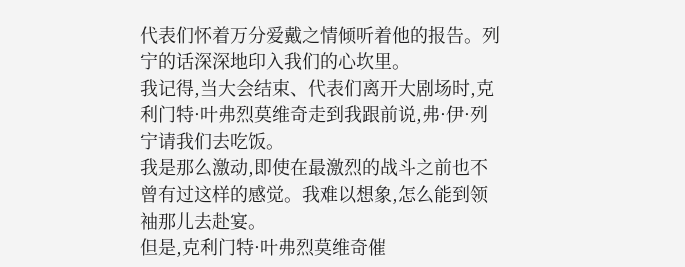代表们怀着万分爱戴之情倾听着他的报告。列宁的话深深地印入我们的心坎里。
我记得,当大会结束、代表们离开大剧场时,克利门特·叶弗烈莫维奇走到我跟前说,弗·伊·列宁请我们去吃饭。
我是那么激动,即使在最激烈的战斗之前也不曾有过这样的感觉。我难以想象,怎么能到领袖那儿去赴宴。
但是,克利门特·叶弗烈莫维奇催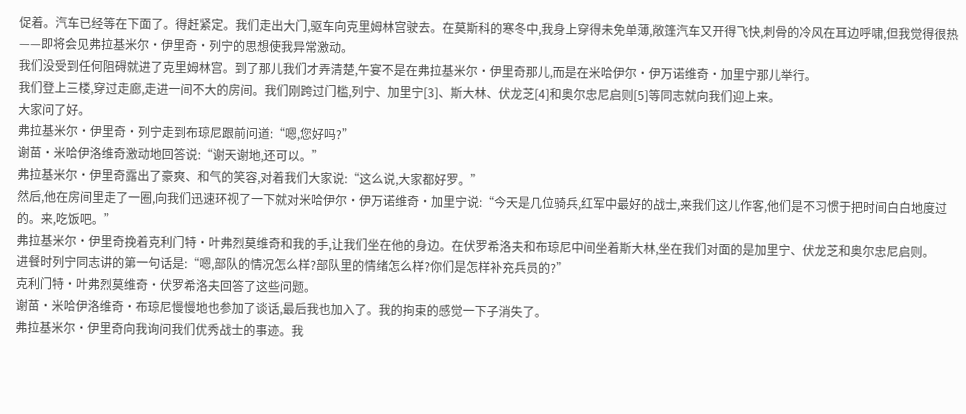促着。汽车已经等在下面了。得赶紧定。我们走出大门,驱车向克里姆林宫驶去。在莫斯科的寒冬中,我身上穿得未免单薄,敞篷汽车又开得飞快,刺骨的冷风在耳边呼啸,但我觉得很热——即将会见弗拉基米尔·伊里奇·列宁的思想使我异常激动。
我们没受到任何阻碍就进了克里姆林宫。到了那儿我们才弄清楚,午宴不是在弗拉基米尔·伊里奇那儿,而是在米哈伊尔·伊万诺维奇·加里宁那儿举行。
我们登上三楼,穿过走廊,走进一间不大的房间。我们刚跨过门槛,列宁、加里宁[3]、斯大林、伏龙芝[4]和奥尔忠尼启则[5]等同志就向我们迎上来。
大家问了好。
弗拉基米尔·伊里奇·列宁走到布琼尼跟前问道:“嗯,您好吗?”
谢苗·米哈伊洛维奇激动地回答说:“谢天谢地,还可以。”
弗拉基米尔·伊里奇露出了豪爽、和气的笑容,对着我们大家说:“这么说,大家都好罗。”
然后,他在房间里走了一圈,向我们迅速环视了一下就对米哈伊尔·伊万诺维奇·加里宁说:“今天是几位骑兵,红军中最好的战士,来我们这儿作客,他们是不习惯于把时间白白地度过的。来,吃饭吧。”
弗拉基米尔·伊里奇挽着克利门特·叶弗烈莫维奇和我的手,让我们坐在他的身边。在伏罗希洛夫和布琼尼中间坐着斯大林,坐在我们对面的是加里宁、伏龙芝和奥尔忠尼启则。
进餐时列宁同志讲的第一句话是:“嗯,部队的情况怎么样?部队里的情绪怎么样?你们是怎样补充兵员的?”
克利门特·叶弗烈莫维奇·伏罗希洛夫回答了这些问题。
谢苗·米哈伊洛维奇·布琼尼慢慢地也参加了谈话,最后我也加入了。我的拘束的感觉一下子消失了。
弗拉基米尔·伊里奇向我询问我们优秀战士的事迹。我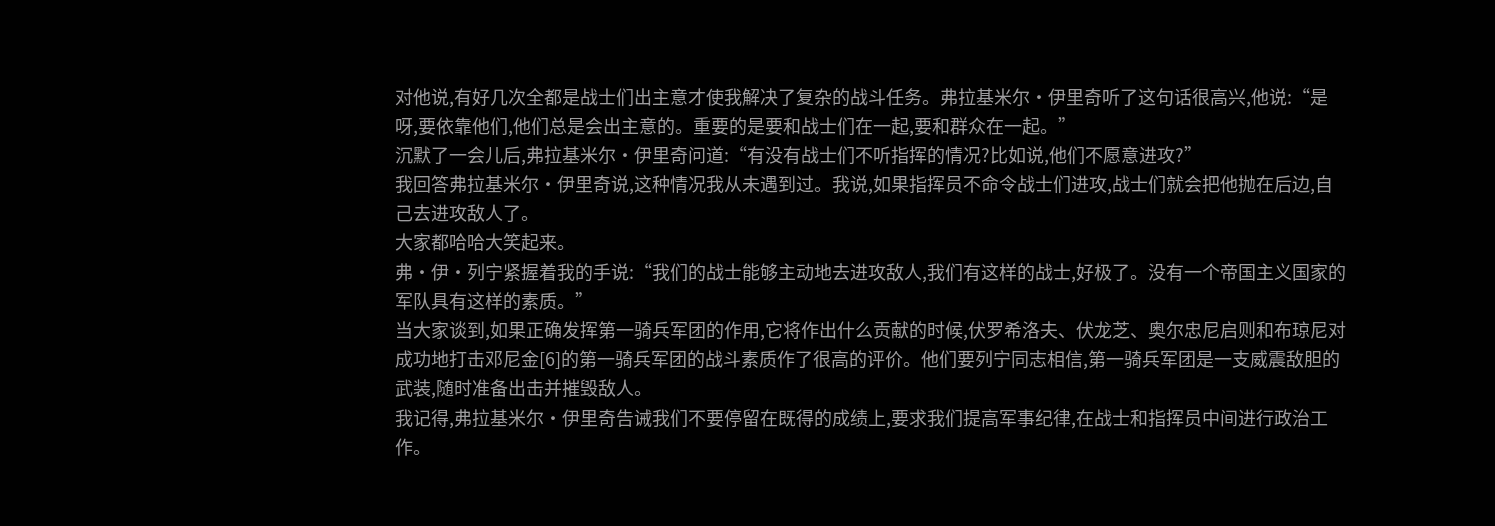对他说,有好几次全都是战士们出主意才使我解决了复杂的战斗任务。弗拉基米尔·伊里奇听了这句话很高兴,他说:“是呀,要依靠他们,他们总是会出主意的。重要的是要和战士们在一起,要和群众在一起。”
沉默了一会儿后,弗拉基米尔·伊里奇问道:“有没有战士们不听指挥的情况?比如说,他们不愿意进攻?”
我回答弗拉基米尔·伊里奇说,这种情况我从未遇到过。我说,如果指挥员不命令战士们进攻,战士们就会把他抛在后边,自己去进攻敌人了。
大家都哈哈大笑起来。
弗·伊·列宁紧握着我的手说:“我们的战士能够主动地去进攻敌人,我们有这样的战士,好极了。没有一个帝国主义国家的军队具有这样的素质。”
当大家谈到,如果正确发挥第一骑兵军团的作用,它将作出什么贡献的时候,伏罗希洛夫、伏龙芝、奥尔忠尼启则和布琼尼对成功地打击邓尼金[6]的第一骑兵军团的战斗素质作了很高的评价。他们要列宁同志相信,第一骑兵军团是一支威震敌胆的武装,随时准备出击并摧毁敌人。
我记得,弗拉基米尔·伊里奇告诫我们不要停留在既得的成绩上,要求我们提高军事纪律,在战士和指挥员中间进行政治工作。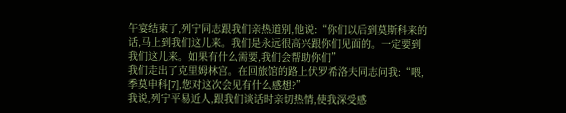午宴结束了,列宁同志跟我们亲热道别,他说:“你们以后到莫斯科来的话,马上到我们这儿来。我们是永远很高兴跟你们见面的。一定要到我们这儿来。如果有什么需要,我们会帮助你们”
我们走出了克里姆林宫。在回旅馆的路上伏罗希洛夫同志问我:“喂,季莫申科[7],您对这次会见有什么感想?”
我说,列宁平易近人,跟我们谈话时亲切热情,使我深受感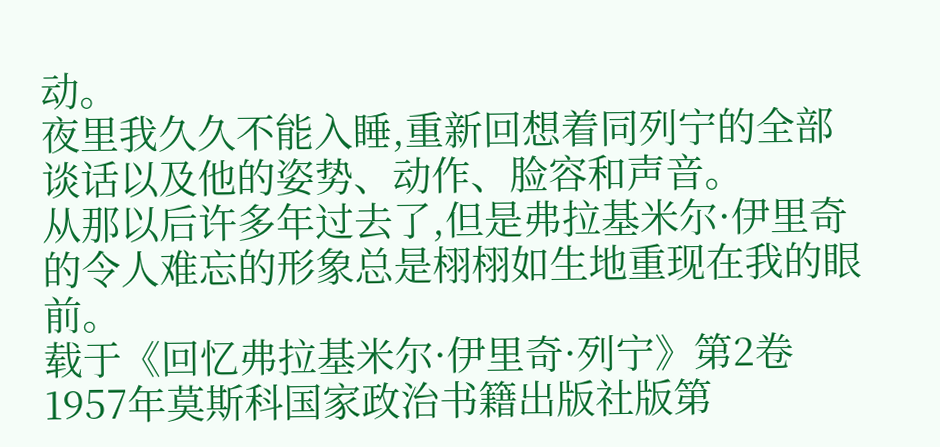动。
夜里我久久不能入睡,重新回想着同列宁的全部谈话以及他的姿势、动作、脸容和声音。
从那以后许多年过去了,但是弗拉基米尔·伊里奇的令人难忘的形象总是栩栩如生地重现在我的眼前。
载于《回忆弗拉基米尔·伊里奇·列宁》第2卷1957年莫斯科国家政治书籍出版社版第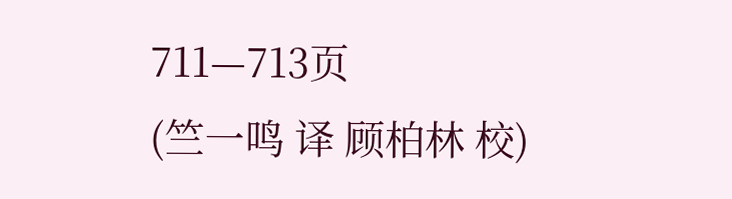711—713页
(竺一鸣 译 顾柏林 校)